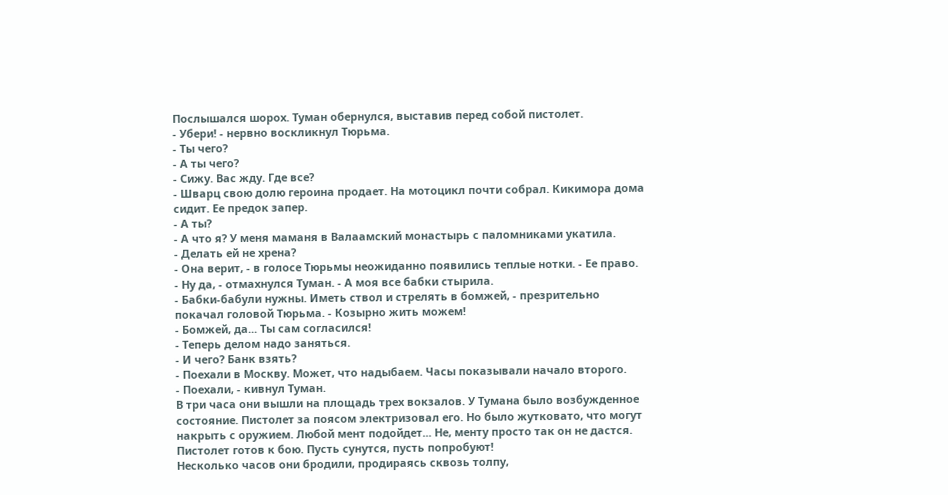Послышался шорох. Туман обернулся, выставив перед собой пистолет.
- Убери! - нервно воскликнул Тюрьма.
- Ты чего?
- А ты чего?
- Сижу. Вас жду. Где все?
- Шварц свою долю героина продает. На мотоцикл почти собрал. Кикимора дома сидит. Ее предок запер.
- А ты?
- А что я? У меня маманя в Валаамский монастырь с паломниками укатила.
- Делать ей не хрена?
- Она верит, - в голосе Тюрьмы неожиданно появились теплые нотки. - Ее право.
- Ну да, - отмахнулся Туман. - А моя все бабки стырила.
- Бабки-бабули нужны. Иметь ствол и стрелять в бомжей, - презрительно покачал головой Тюрьма. - Козырно жить можем!
- Бомжей, да... Ты сам согласился!
- Теперь делом надо заняться.
- И чего? Банк взять?
- Поехали в Москву. Может, что надыбаем. Часы показывали начало второго.
- Поехали, - кивнул Туман.
В три часа они вышли на площадь трех вокзалов. У Тумана было возбужденное состояние. Пистолет за поясом электризовал его. Но было жутковато, что могут накрыть с оружием. Любой мент подойдет... Не, менту просто так он не дастся. Пистолет готов к бою. Пусть сунутся, пусть попробуют!
Несколько часов они бродили, продираясь сквозь толпу,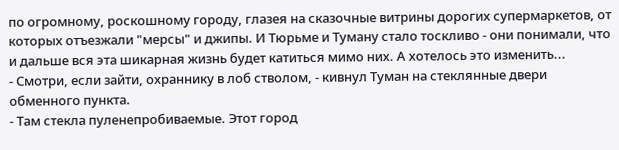по огромному, роскошному городу, глазея на сказочные витрины дорогих супермаркетов, от которых отъезжали "мерсы" и джипы. И Тюрьме и Туману стало тоскливо - они понимали, что и дальше вся эта шикарная жизнь будет катиться мимо них. А хотелось это изменить...
- Смотри, если зайти, охраннику в лоб стволом, - кивнул Туман на стеклянные двери обменного пункта.
- Там стекла пуленепробиваемые. Этот город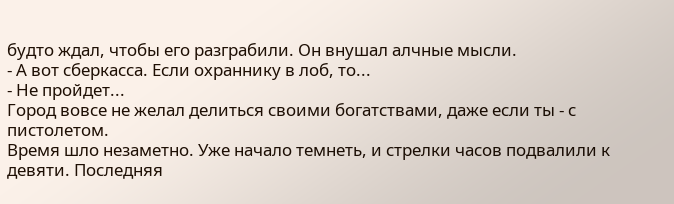будто ждал, чтобы его разграбили. Он внушал алчные мысли.
- А вот сберкасса. Если охраннику в лоб, то...
- Не пройдет...
Город вовсе не желал делиться своими богатствами, даже если ты - с пистолетом.
Время шло незаметно. Уже начало темнеть, и стрелки часов подвалили к девяти. Последняя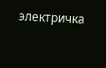электричка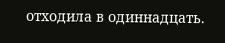отходила в одиннадцать.